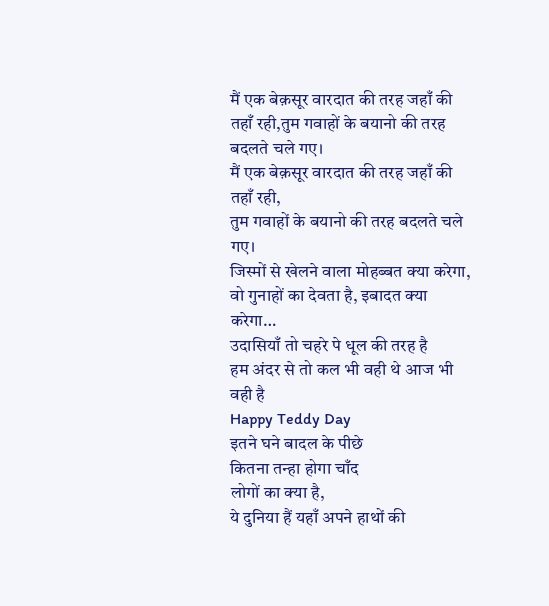मैं एक बेक़सूर वारदात की तरह जहाँ की तहाँ रही,तुम गवाहों के बयानो की तरह बदलते चले गए।
मैं एक बेक़सूर वारदात की तरह जहाँ की तहाँ रही,
तुम गवाहों के बयानो की तरह बदलते चले गए।
जिस्मों से खेलने वाला मोहब्बत क्या करेगा,
वो गुनाहों का देवता है, इबादत क्या करेगा…
उदासियाँ तो चहरे पे धूल की तरह है
हम अंदर से तो कल भी वही थे आज भी वही है
Happy Teddy Day
इतने घने बादल के पीछे
कितना तन्हा होगा चाँद
लोगों का क्या है,
ये दुनिया हैं यहाँ अपने हाथों की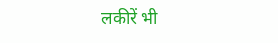लकीरें भी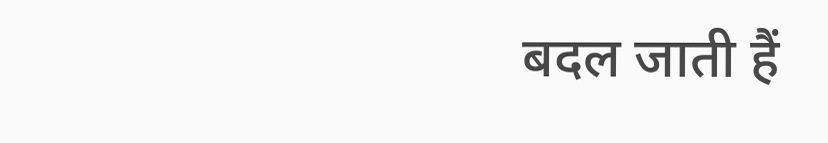बदल जाती हैं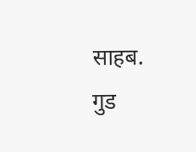साहब.
गुड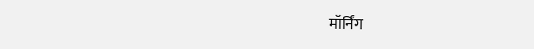मॉर्निंग